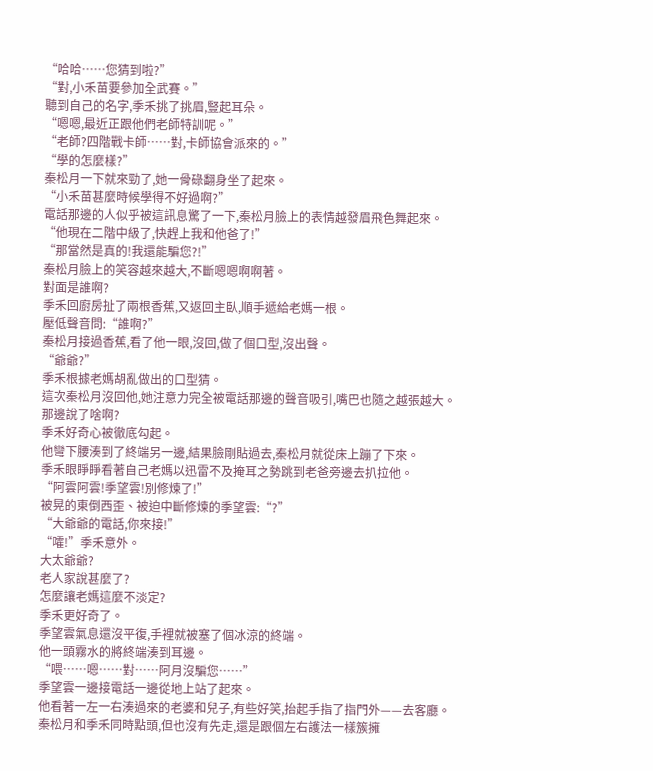“哈哈……您猜到啦?”
“對,小禾苗要參加全武賽。”
聽到自己的名字,季禾挑了挑眉,豎起耳朵。
“嗯嗯,最近正跟他們老師特訓呢。”
“老師?四階戰卡師……對,卡師協會派來的。”
“學的怎麼樣?”
秦松月一下就來勁了,她一骨碌翻身坐了起來。
“小禾苗甚麼時候學得不好過啊?”
電話那邊的人似乎被這訊息驚了一下,秦松月臉上的表情越發眉飛色舞起來。
“他現在二階中級了,快趕上我和他爸了!”
“那當然是真的!我還能騙您?!”
秦松月臉上的笑容越來越大,不斷嗯嗯啊啊著。
對面是誰啊?
季禾回廚房扯了兩根香蕉,又返回主臥,順手遞給老媽一根。
壓低聲音問:“誰啊?”
秦松月接過香蕉,看了他一眼,沒回,做了個口型,沒出聲。
“爺爺?”
季禾根據老媽胡亂做出的口型猜。
這次秦松月沒回他,她注意力完全被電話那邊的聲音吸引,嘴巴也隨之越張越大。
那邊說了啥啊?
季禾好奇心被徹底勾起。
他彎下腰湊到了終端另一邊,結果臉剛貼過去,秦松月就從床上蹦了下來。
季禾眼睜睜看著自己老媽以迅雷不及掩耳之勢跳到老爸旁邊去扒拉他。
“阿雲阿雲!季望雲!別修煉了!”
被晃的東倒西歪、被迫中斷修煉的季望雲:“?”
“大爺爺的電話,你來接!”
“嚯!”季禾意外。
大太爺爺?
老人家說甚麼了?
怎麼讓老媽這麼不淡定?
季禾更好奇了。
季望雲氣息還沒平復,手裡就被塞了個冰涼的終端。
他一頭霧水的將終端湊到耳邊。
“喂……嗯……對……阿月沒騙您……”
季望雲一邊接電話一邊從地上站了起來。
他看著一左一右湊過來的老婆和兒子,有些好笑,抬起手指了指門外——去客廳。
秦松月和季禾同時點頭,但也沒有先走,還是跟個左右護法一樣簇擁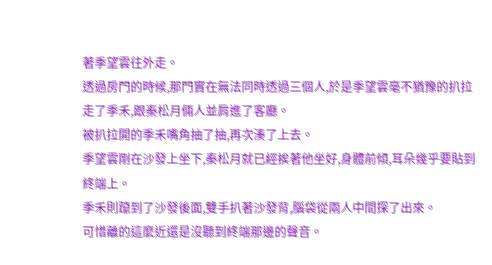著季望雲往外走。
透過房門的時候,那門實在無法同時透過三個人,於是季望雲毫不猶豫的扒拉走了季禾,跟秦松月倆人並肩進了客廳。
被扒拉開的季禾嘴角抽了抽,再次湊了上去。
季望雲剛在沙發上坐下,秦松月就已經挨著他坐好,身體前傾,耳朵幾乎要貼到終端上。
季禾則躥到了沙發後面,雙手扒著沙發背,腦袋從兩人中間探了出來。
可惜離的這麼近還是沒聽到終端那邊的聲音。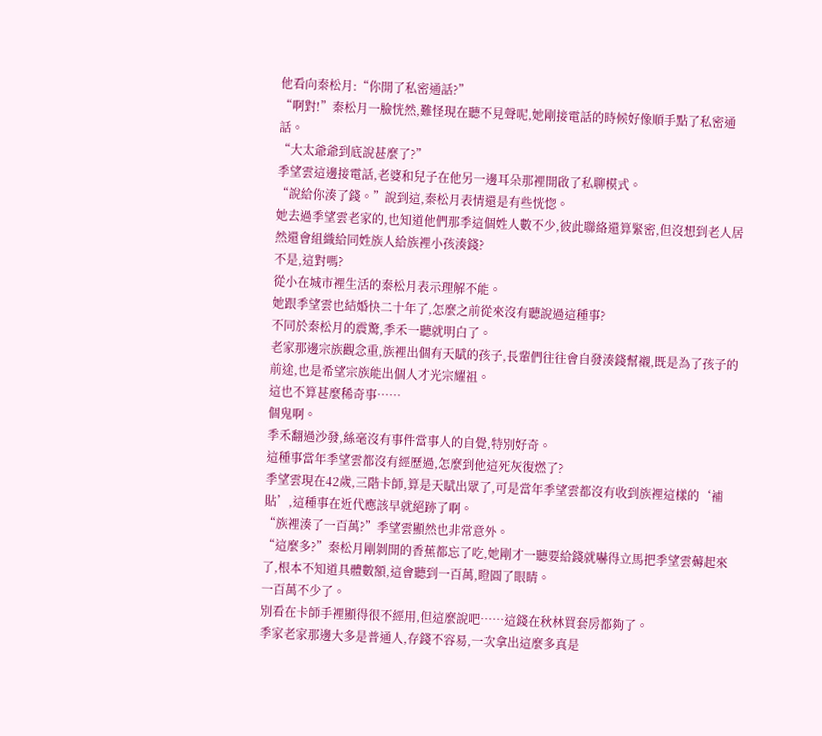他看向秦松月:“你開了私密通話?”
“啊對!”秦松月一臉恍然,難怪現在聽不見聲呢,她剛接電話的時候好像順手點了私密通話。
“大太爺爺到底說甚麼了?”
季望雲這邊接電話,老婆和兒子在他另一邊耳朵那裡開啟了私聊模式。
“說給你湊了錢。”說到這,秦松月表情還是有些恍惚。
她去過季望雲老家的,也知道他們那季這個姓人數不少,彼此聯絡還算緊密,但沒想到老人居然還會組織給同姓族人給族裡小孩湊錢?
不是,這對嗎?
從小在城市裡生活的秦松月表示理解不能。
她跟季望雲也結婚快二十年了,怎麼之前從來沒有聽說過這種事?
不同於秦松月的震驚,季禾一聽就明白了。
老家那邊宗族觀念重,族裡出個有天賦的孩子,長輩們往往會自發湊錢幫襯,既是為了孩子的前途,也是希望宗族能出個人才光宗耀祖。
這也不算甚麼稀奇事……
個鬼啊。
季禾翻過沙發,絲毫沒有事件當事人的自覺,特別好奇。
這種事當年季望雲都沒有經歷過,怎麼到他這死灰復燃了?
季望雲現在42歲,三階卡師,算是天賦出眾了,可是當年季望雲都沒有收到族裡這樣的‘補貼’,這種事在近代應該早就絕跡了啊。
“族裡湊了一百萬?”季望雲顯然也非常意外。
“這麼多?”秦松月剛剝開的香蕉都忘了吃,她剛才一聽要給錢就嚇得立馬把季望雲薅起來了,根本不知道具體數額,這會聽到一百萬,瞪圓了眼睛。
一百萬不少了。
別看在卡師手裡顯得很不經用,但這麼說吧……這錢在秋林買套房都夠了。
季家老家那邊大多是普通人,存錢不容易,一次拿出這麼多真是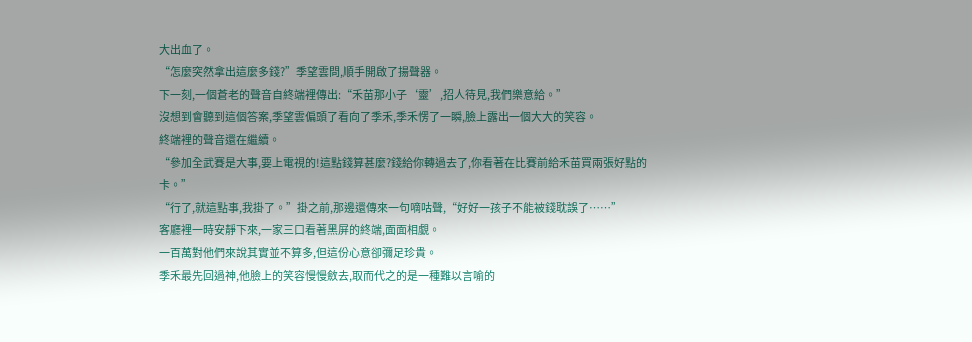大出血了。
“怎麼突然拿出這麼多錢?”季望雲問,順手開啟了揚聲器。
下一刻,一個蒼老的聲音自終端裡傳出:“禾苗那小子‘靈’,招人待見,我們樂意給。”
沒想到會聽到這個答案,季望雲偏頭了看向了季禾,季禾愣了一瞬,臉上露出一個大大的笑容。
終端裡的聲音還在繼續。
“參加全武賽是大事,要上電視的!這點錢算甚麼?錢給你轉過去了,你看著在比賽前給禾苗買兩張好點的卡。”
“行了,就這點事,我掛了。”掛之前,那邊還傳來一句嘀咕聲,“好好一孩子不能被錢耽誤了……”
客廳裡一時安靜下來,一家三口看著黑屏的終端,面面相覷。
一百萬對他們來說其實並不算多,但這份心意卻彌足珍貴。
季禾最先回過神,他臉上的笑容慢慢斂去,取而代之的是一種難以言喻的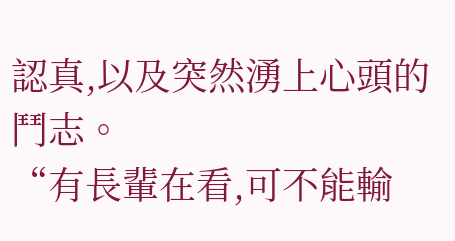認真,以及突然湧上心頭的鬥志。
“有長輩在看,可不能輸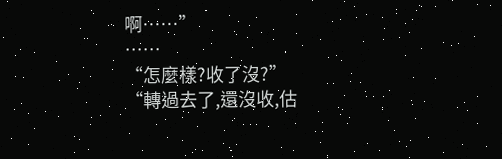啊……”
……
“怎麼樣?收了沒?”
“轉過去了,還沒收,估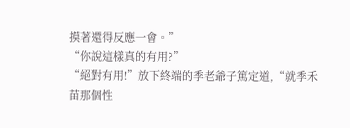摸著還得反應一會。”
“你說這樣真的有用?”
“絕對有用!”放下終端的季老爺子篤定道,“就季禾苗那個性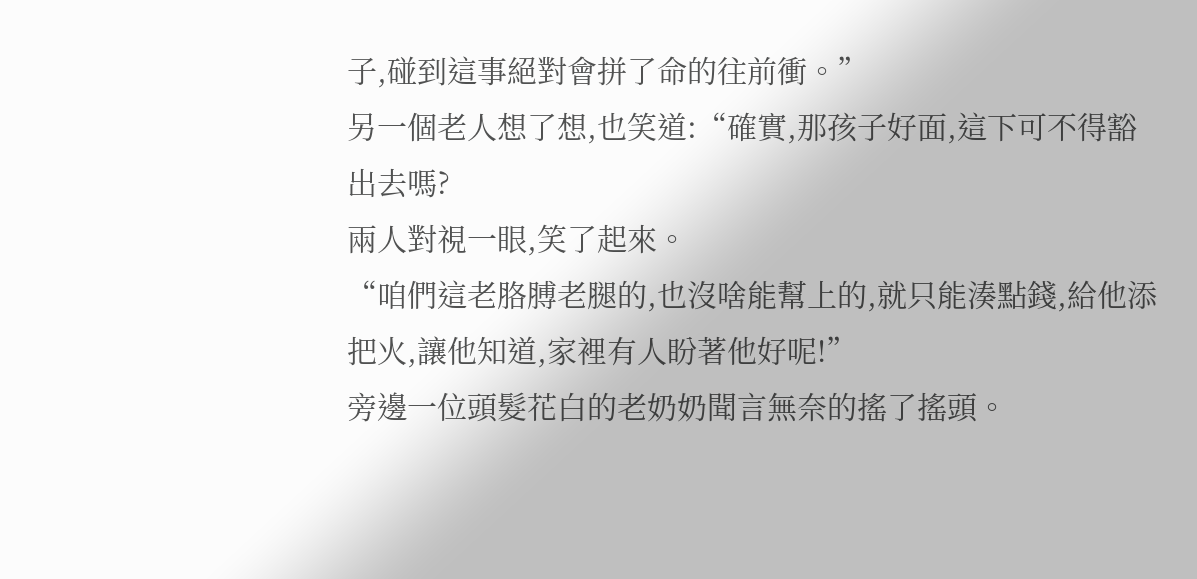子,碰到這事絕對會拼了命的往前衝。”
另一個老人想了想,也笑道:“確實,那孩子好面,這下可不得豁出去嗎?
兩人對視一眼,笑了起來。
“咱們這老胳膊老腿的,也沒啥能幫上的,就只能湊點錢,給他添把火,讓他知道,家裡有人盼著他好呢!”
旁邊一位頭髮花白的老奶奶聞言無奈的搖了搖頭。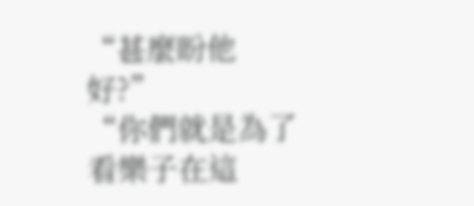“甚麼盼他好?”
“你們就是為了看樂子在這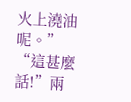火上澆油呢。”
“這甚麼話!”兩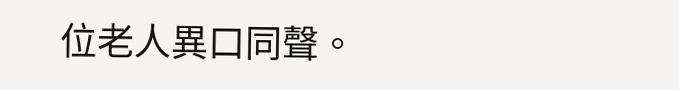位老人異口同聲。